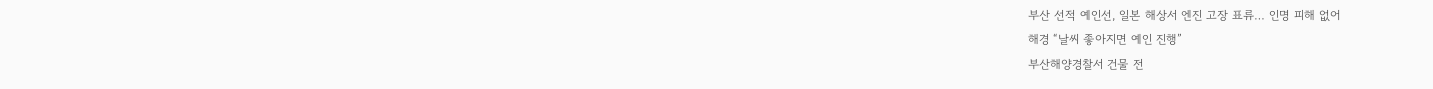부산 선적 예인선, 일본 해상서 엔진 고장 표류… 인명 피해 없어
해경 “날씨 좋아지면 예인 진행”
부산해양경찰서 건물 전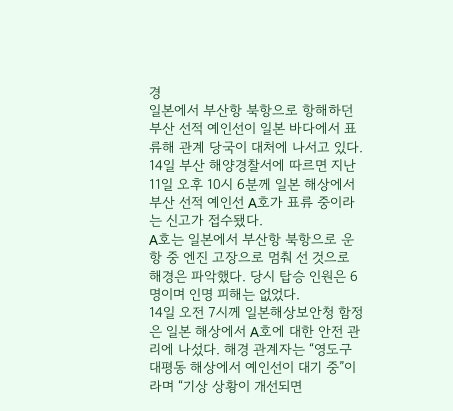경
일본에서 부산항 북항으로 항해하던 부산 선적 예인선이 일본 바다에서 표류해 관계 당국이 대처에 나서고 있다.
14일 부산 해양경찰서에 따르면 지난 11일 오후 10시 6분께 일본 해상에서 부산 선적 예인선 A호가 표류 중이라는 신고가 접수됐다.
A호는 일본에서 부산항 북항으로 운항 중 엔진 고장으로 멈춰 선 것으로 해경은 파악했다. 당시 탑승 인원은 6명이며 인명 피해는 없었다.
14일 오전 7시께 일본해상보안청 함정은 일본 해상에서 A호에 대한 안전 관리에 나섰다. 해경 관계자는 “영도구 대평동 해상에서 예인선이 대기 중”이라며 “기상 상황이 개선되면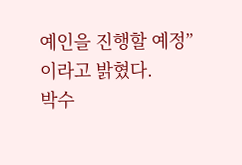예인을 진행할 예정”이라고 밝혔다.
박수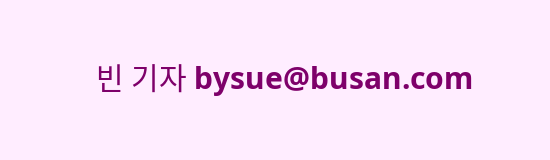빈 기자 bysue@busan.com